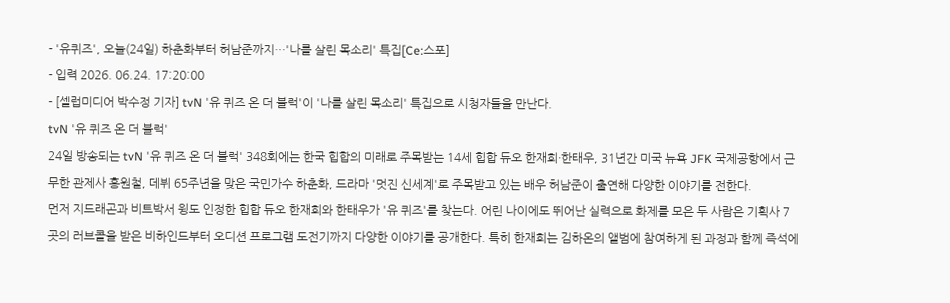- '유퀴즈', 오늘(24일) 하춘화부터 허남준까지…'나를 살린 목소리' 특집[Ce:스포]
- 입력 2026. 06.24. 17:20:00
- [셀럽미디어 박수정 기자] tvN '유 퀴즈 온 더 블럭'이 '나를 살린 목소리' 특집으로 시청자들을 만난다.
tvN '유 퀴즈 온 더 블럭'
24일 방송되는 tvN '유 퀴즈 온 더 블럭' 348회에는 한국 힙합의 미래로 주목받는 14세 힙합 듀오 한재희·한태우, 31년간 미국 뉴욕 JFK 국제공항에서 근무한 관제사 홍원철, 데뷔 65주년을 맞은 국민가수 하춘화, 드라마 '멋진 신세계'로 주목받고 있는 배우 허남준이 출연해 다양한 이야기를 전한다.
먼저 지드래곤과 비트박서 윙도 인정한 힙합 듀오 한재희와 한태우가 '유 퀴즈'를 찾는다. 어린 나이에도 뛰어난 실력으로 화제를 모은 두 사람은 기획사 7곳의 러브콜을 받은 비하인드부터 오디션 프로그램 도전기까지 다양한 이야기를 공개한다. 특히 한재희는 김하온의 앨범에 참여하게 된 과정과 함께 즉석에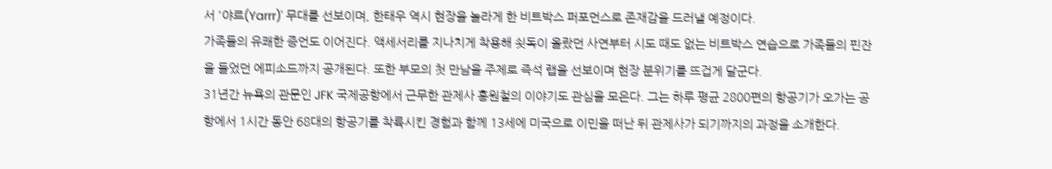서 '야르(Yarrr)' 무대를 선보이며, 한태우 역시 현장을 놀라게 한 비트박스 퍼포먼스로 존재감을 드러낼 예정이다.
가족들의 유쾌한 증언도 이어진다. 액세서리를 지나치게 착용해 쇳독이 올랐던 사연부터 시도 때도 없는 비트박스 연습으로 가족들의 핀잔을 들었던 에피소드까지 공개된다. 또한 부모의 첫 만남을 주제로 즉석 랩을 선보이며 현장 분위기를 뜨겁게 달군다.
31년간 뉴욕의 관문인 JFK 국제공항에서 근무한 관제사 홍원철의 이야기도 관심을 모은다. 그는 하루 평균 2800편의 항공기가 오가는 공항에서 1시간 동안 68대의 항공기를 착륙시킨 경험과 함께 13세에 미국으로 이민을 떠난 뒤 관제사가 되기까지의 과정을 소개한다.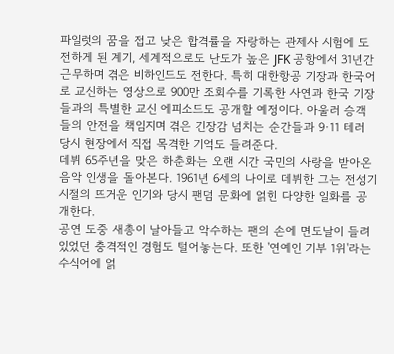파일럿의 꿈을 접고 낮은 합격률을 자랑하는 관제사 시험에 도전하게 된 계기, 세계적으로도 난도가 높은 JFK 공항에서 31년간 근무하며 겪은 비하인드도 전한다. 특히 대한항공 기장과 한국어로 교신하는 영상으로 900만 조회수를 기록한 사연과 한국 기장들과의 특별한 교신 에피소드도 공개할 예정이다. 아울러 승객들의 안전을 책임지며 겪은 긴장감 넘치는 순간들과 9·11 테러 당시 현장에서 직접 목격한 기억도 들려준다.
데뷔 65주년을 맞은 하춘화는 오랜 시간 국민의 사랑을 받아온 음악 인생을 돌아본다. 1961년 6세의 나이로 데뷔한 그는 전성기 시절의 뜨거운 인기와 당시 팬덤 문화에 얽힌 다양한 일화를 공개한다.
공연 도중 새총이 날아들고 악수하는 팬의 손에 면도날이 들려 있었던 충격적인 경험도 털어놓는다. 또한 '연예인 기부 1위'라는 수식어에 얽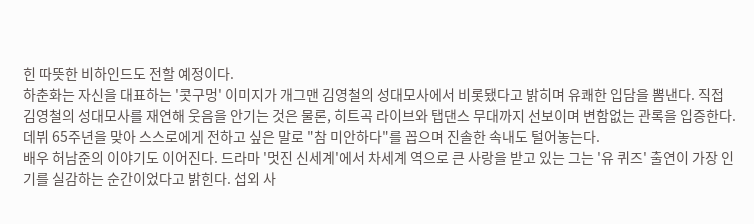힌 따뜻한 비하인드도 전할 예정이다.
하춘화는 자신을 대표하는 '콧구멍' 이미지가 개그맨 김영철의 성대모사에서 비롯됐다고 밝히며 유쾌한 입담을 뽐낸다. 직접 김영철의 성대모사를 재연해 웃음을 안기는 것은 물론, 히트곡 라이브와 탭댄스 무대까지 선보이며 변함없는 관록을 입증한다. 데뷔 65주년을 맞아 스스로에게 전하고 싶은 말로 "참 미안하다"를 꼽으며 진솔한 속내도 털어놓는다.
배우 허남준의 이야기도 이어진다. 드라마 '멋진 신세계'에서 차세계 역으로 큰 사랑을 받고 있는 그는 '유 퀴즈' 출연이 가장 인기를 실감하는 순간이었다고 밝힌다. 섭외 사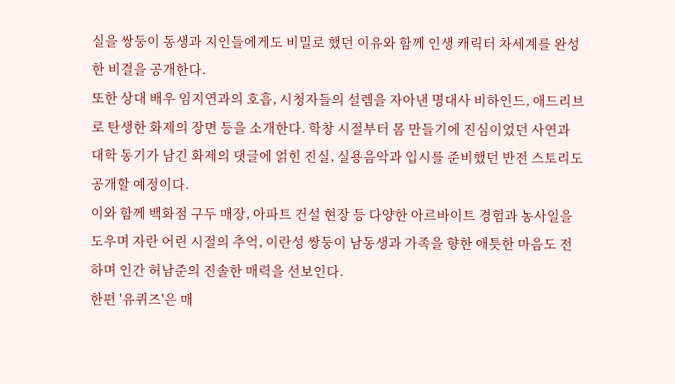실을 쌍둥이 동생과 지인들에게도 비밀로 했던 이유와 함께 인생 캐릭터 차세계를 완성한 비결을 공개한다.
또한 상대 배우 임지연과의 호흡, 시청자들의 설렘을 자아낸 명대사 비하인드, 애드리브로 탄생한 화제의 장면 등을 소개한다. 학창 시절부터 몸 만들기에 진심이었던 사연과 대학 동기가 남긴 화제의 댓글에 얽힌 진실, 실용음악과 입시를 준비했던 반전 스토리도 공개할 예정이다.
이와 함께 백화점 구두 매장, 아파트 건설 현장 등 다양한 아르바이트 경험과 농사일을 도우며 자란 어린 시절의 추억, 이란성 쌍둥이 남동생과 가족을 향한 애틋한 마음도 전하며 인간 허남준의 진솔한 매력을 선보인다.
한편 '유퀴즈'은 매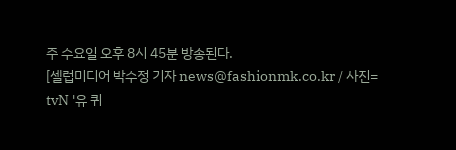주 수요일 오후 8시 45분 방송된다.
[셀럽미디어 박수정 기자 news@fashionmk.co.kr / 사진= tvN '유 퀴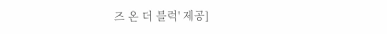즈 온 더 블럭' 제공]